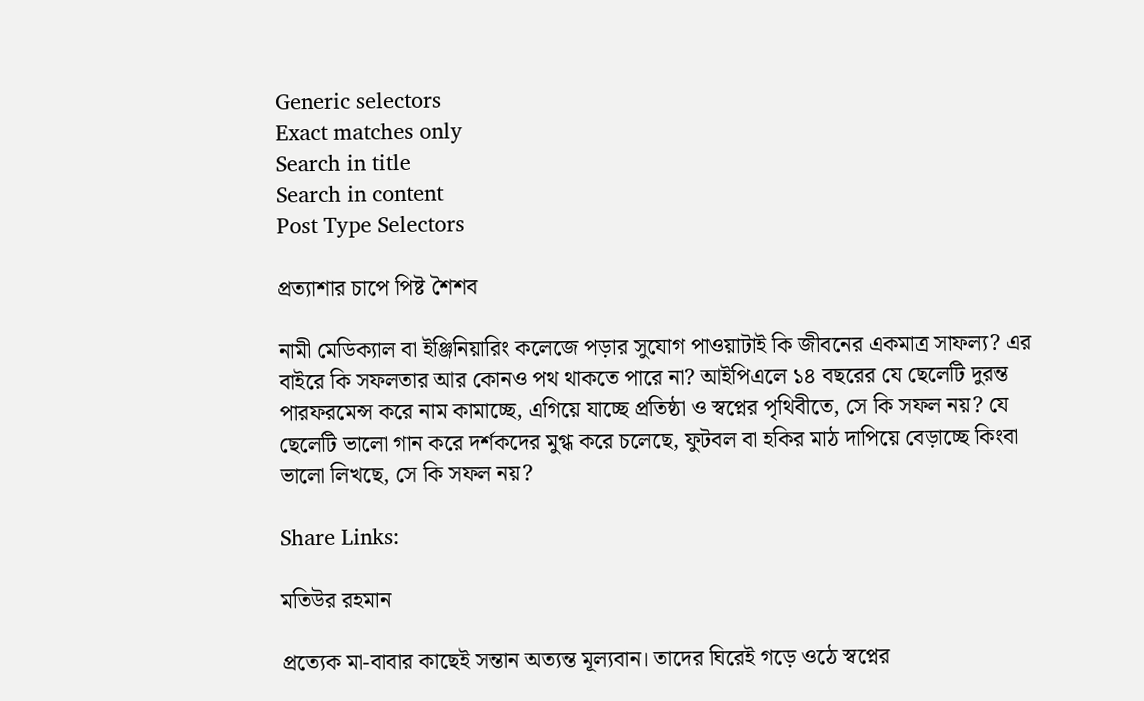Generic selectors
Exact matches only
Search in title
Search in content
Post Type Selectors

প্রত্যাশার চাপে পিষ্ট শৈশব

নামী মেডিক্যাল বা ইঞ্জিনিয়ারিং কলেজে পড়ার সুযোগ পাওয়াটাই কি জীবনের একমাত্র সাফল্য? এর বাইরে কি সফলতার আর কোনও পথ থাকতে পারে না? আইপিএলে ১৪ বছরের যে ছেলেটি দুরন্ত পারফরমেন্স করে নাম কামাচ্ছে, এগিয়ে যাচ্ছে প্রতিষ্ঠা ও স্বপ্নের পৃথিবীতে, সে কি সফল নয়? যে ছেলেটি ভালো গান করে দর্শকদের মুগ্ধ করে চলেছে, ফুটবল বা হকির মাঠ দাপিয়ে বেড়াচ্ছে কিংবা ভালো লিখছে, সে কি সফল নয়?

Share Links:

মতিউর রহমান

প্রত্যেক মা-বাবার কাছেই সন্তান অত্যন্ত মূল্যবান। তাদের ঘিরেই গড়ে ওঠে স্বপ্নের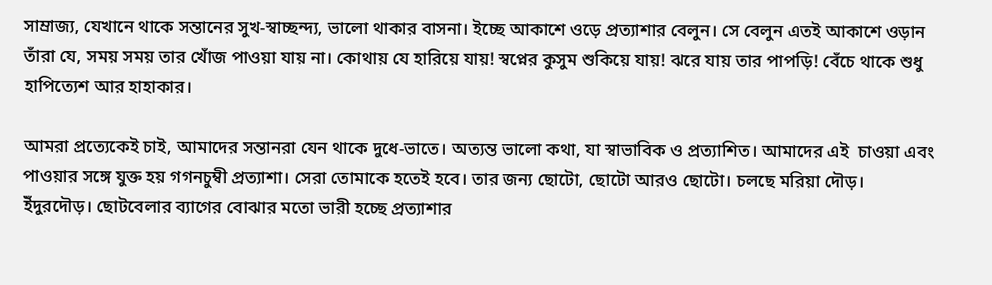সাম্রাজ্য, যেখানে থাকে সন্তানের সুখ-স্বাচ্ছন্দ্য, ভালো থাকার বাসনা। ইচ্ছে আকাশে ওড়ে প্রত্যাশার বেলুন। সে বেলুন এতই আকাশে ওড়ান তাঁরা যে, সময় সময় তার খোঁজ পাওয়া যায় না। কোথায় যে হারিয়ে যায়! স্বপ্নের কুসুম শুকিয়ে যায়! ঝরে যায় তার পাপড়ি! বেঁচে থাকে শুধু হাপিত্যেশ আর হাহাকার।

আমরা প্রত্যেকেই চাই, আমাদের সন্তানরা যেন থাকে দুধে-ভাতে। অত্যন্ত ভালো কথা, যা স্বাভাবিক ও প্রত্যাশিত। আমাদের এই  চাওয়া এবং পাওয়ার সঙ্গে যুক্ত হয় গগনচুম্বী প্রত্যাশা। সেরা তোমাকে হতেই হবে। তার জন্য ছোটো, ছোটো আরও ছোটো। চলছে মরিয়া দৌড়। ইঁদুরদৌড়। ছোটবেলার ব্যাগের বোঝার মতো ভারী হচ্ছে প্রত্যাশার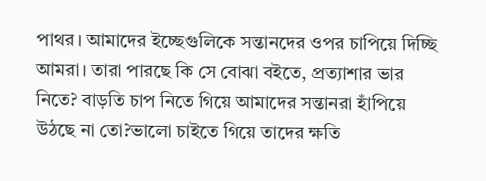পাথর। আমাদের ইচ্ছেগুলিকে সন্তানদের ওপর চাপিয়ে দিচ্ছি আমরা। তারা পারছে কি সে বোঝা বইতে, প্রত্যাশার ভার নিতে? বাড়তি চাপ নিতে গিয়ে আমাদের সন্তানরা হাঁপিয়ে উঠছে না তো?ভালো চাইতে গিয়ে তাদের ক্ষতি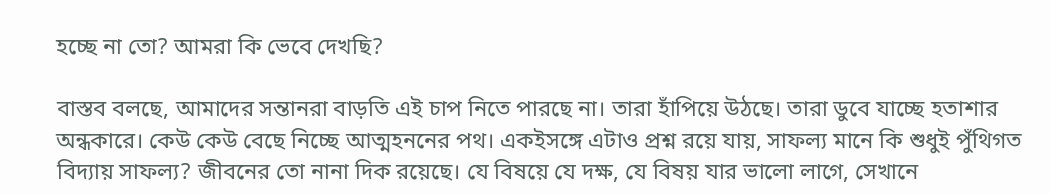হচ্ছে না তো? আমরা কি ভেবে দেখছি?

বাস্তব বলছে, আমাদের সন্তানরা বাড়তি এই চাপ নিতে পারছে না। তারা হাঁপিয়ে উঠছে। তারা ডুবে যাচ্ছে হতাশার অন্ধকারে। কেউ কেউ বেছে নিচ্ছে আত্মহননের পথ। একইসঙ্গে এটাও প্রশ্ন রয়ে যায়, সাফল্য মানে কি শুধুই পুঁথিগত বিদ্যায় সাফল্য? জীবনের তো নানা দিক রয়েছে। যে বিষয়ে যে দক্ষ, যে বিষয় যার ভালো লাগে, সেখানে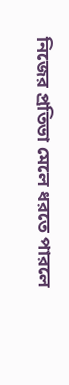নিজের প্রতিভা মেলে ধরতে পারলে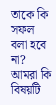তাকে কি সফল বলা হবে না? আমরা কি বিষয়টি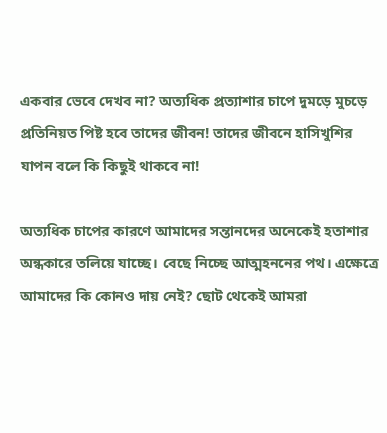একবার ভেবে দেখব না? অত্যধিক প্রত্যাশার চাপে দুমড়ে মুচড়ে প্রতিনিয়ত পিষ্ট হবে তাদের জীবন! তাদের জীবনে হাসিখুশির যাপন বলে কি কিছুই থাকবে না!

অত্যধিক চাপের কারণে আমাদের সন্তানদের অনেকেই হতাশার অন্ধকারে তলিয়ে যাচ্ছে। বেছে নিচ্ছে আত্মহননের পথ। এক্ষেত্রে আমাদের কি কোনও দায় নেই? ছোট থেকেই আমরা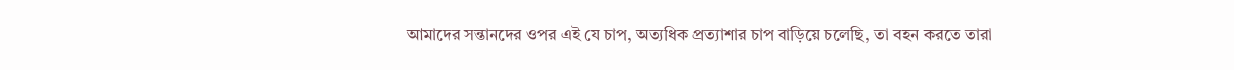আমাদের সন্তানদের ওপর এই যে চাপ, অত্যধিক প্রত্যাশার চাপ বাড়িয়ে চলেছি, তা বহন করতে তারা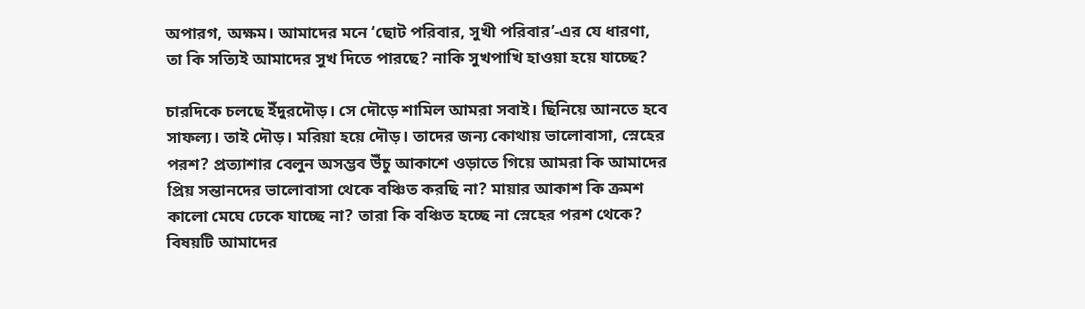অপারগ, অক্ষম। আমাদের মনে ‘ছোট পরিবার, সুখী পরিবার’-এর যে ধারণা, তা কি সত্যিই আমাদের সুখ দিতে পারছে? নাকি সুখপাখি হাওয়া হয়ে যাচ্ছে?

চারদিকে চলছে ইঁদুরদৌড়। সে দৌড়ে শামিল আমরা সবাই। ছিনিয়ে আনতে হবে সাফল্য। তাই দৌড়। মরিয়া হয়ে দৌড়। তাদের জন্য কোথায় ভালোবাসা, স্নেহের পরশ? প্রত্যাশার বেলুন অসম্ভব উঁচু আকাশে ওড়াতে গিয়ে আমরা কি আমাদের প্রিয় সন্তানদের ভালোবাসা থেকে বঞ্চিত করছি না? মায়ার আকাশ কি ক্রমশ কালো মেঘে ঢেকে যাচ্ছে না? তারা কি বঞ্চিত হচ্ছে না স্নেহের পরশ থেকে? বিষয়টি আমাদের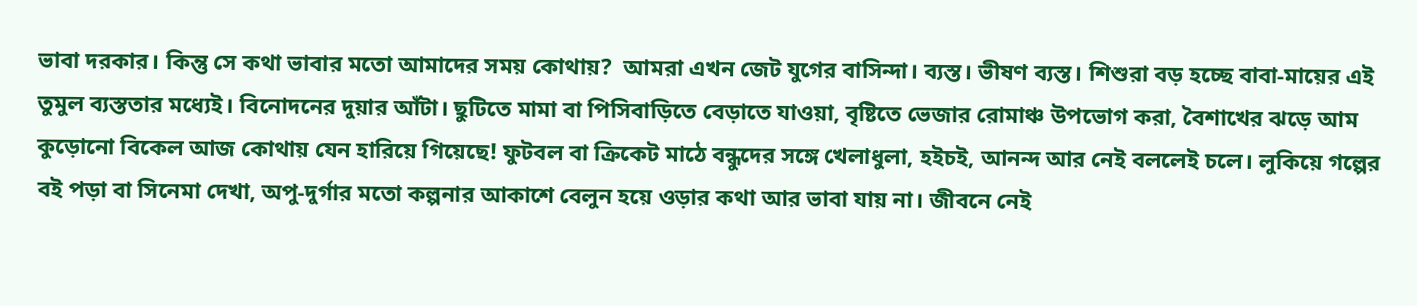ভাবা দরকার। কিন্তু সে কথা ভাবার মতো আমাদের সময় কোথায়?  আমরা এখন জেট যুগের বাসিন্দা। ব্যস্ত। ভীষণ ব্যস্ত। শিশুরা বড় হচ্ছে বাবা-মায়ের এই তুমুল ব্যস্ততার মধ্যেই। বিনোদনের দুয়ার আঁটা। ছুটিতে মামা বা পিসিবাড়িতে বেড়াতে যাওয়া, বৃষ্টিতে ভেজার রোমাঞ্চ উপভোগ করা, বৈশাখের ঝড়ে আম কুড়োনো বিকেল আজ কোথায় যেন হারিয়ে গিয়েছে! ফুটবল বা ক্রিকেট মাঠে বন্ধুদের সঙ্গে খেলাধুলা, হইচই, আনন্দ আর নেই বললেই চলে। লুকিয়ে গল্পের বই পড়া বা সিনেমা দেখা, অপু-দুর্গার মতো কল্পনার আকাশে বেলুন হয়ে ওড়ার কথা আর ভাবা যায় না। জীবনে নেই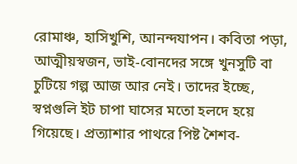রোমাঞ্চ, হাসিখুশি, আনন্দযাপন। কবিতা পড়া, আত্মীয়স্বজন, ভাই-বোনদের সঙ্গে খুনসুটি বা চুটিয়ে গল্প আজ আর নেই। তাদের ইচ্ছে, স্বপ্নগুলি ইট চাপা ঘাসের মতো হলদে হয়ে গিয়েছে। প্রত্যাশার পাথরে পিষ্ট শৈশব-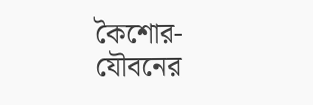কৈশোর-যৌবনের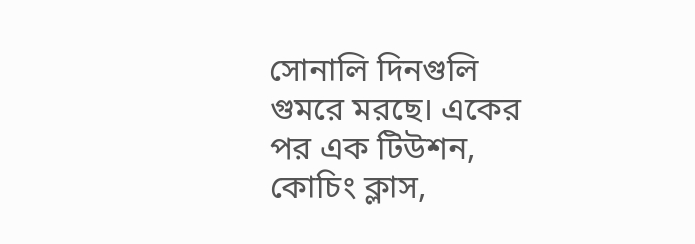সোনালি দিনগুলি গুমরে মরছে। একের পর এক টিউশন, কোচিং ক্লাস,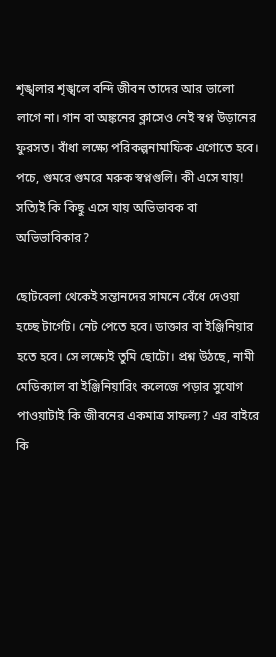শৃঙ্খলার শৃঙ্খলে বন্দি জীবন তাদের আর ভালো লাগে না। গান বা অঙ্কনের ক্লাসেও নেই স্বপ্ন উড়ানের ফুরসত। বাঁধা লক্ষ্যে পরিকল্পনামাফিক এগোতে হবে। পচে, গুমরে গুমরে মরুক স্বপ্নগুলি। কী এসে যায়! সত্যিই কি কিছু এসে যায় অভিভাবক বা অভিভাবিকার?

ছোটবেলা থেকেই সন্তানদের সামনে বেঁধে দেওয়া হচ্ছে টার্গেট। নেট পেতে হবে। ডাক্তার বা ইঞ্জিনিয়ার হতে হবে। সে লক্ষ্যেই তুমি ছোটো। প্রশ্ন উঠছে, নামী মেডিক্যাল বা ইঞ্জিনিয়ারিং কলেজে পড়ার সুযোগ পাওয়াটাই কি জীবনের একমাত্র সাফল্য? এর বাইরে কি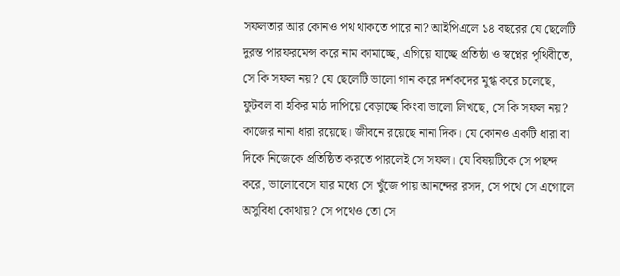সফলতার আর কোনও পথ থাকতে পারে না? আইপিএলে ১৪ বছরের যে ছেলেটি দুরন্ত পারফরমেন্স করে নাম কামাচ্ছে, এগিয়ে যাচ্ছে প্রতিষ্ঠা ও স্বপ্নের পৃথিবীতে, সে কি সফল নয়? যে ছেলেটি ভালো গান করে দর্শকদের মুগ্ধ করে চলেছে, ফুটবল বা হকির মাঠ দাপিয়ে বেড়াচ্ছে কিংবা ভালো লিখছে, সে কি সফল নয়? কাজের নানা ধারা রয়েছে। জীবনে রয়েছে নানা দিক। যে কোনও একটি ধারা বা দিকে নিজেকে প্রতিষ্ঠিত করতে পারলেই সে সফল। যে বিষয়টিকে সে পছন্দ করে, ভালোবেসে ‌যার মধ্যে সে খুঁজে পায় আনন্দের রসদ, সে পথে সে এগোলে অসুবিধা কোথায়? সে পথেও তো সে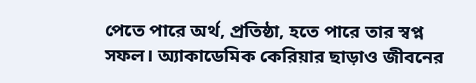পেতে পারে অর্থ, প্রতিষ্ঠা, হতে পারে তার স্বপ্ন সফল। অ্যাকাডেমিক কেরিয়ার ছাড়াও জীবনের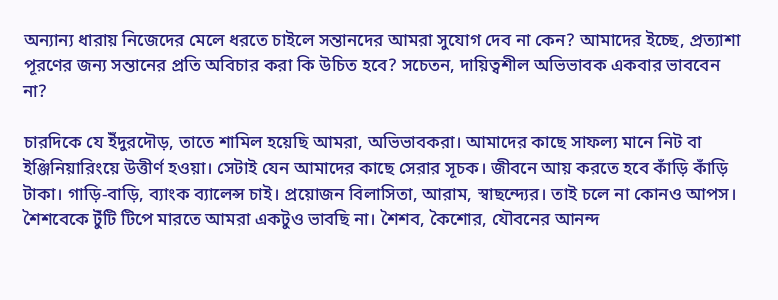অন্যান্য ধারায় নিজেদের মেলে ধরতে চাইলে সন্তানদের আমরা সুযোগ দেব না কেন? আমাদের ইচ্ছে, প্রত্যাশা পূরণের জন্য সন্তানের প্রতি অবিচার করা কি উচিত হবে? সচেতন, দায়িত্বশীল অভিভাবক একবার ভাববেন না?

চারদিকে যে ইঁদুরদৌড়, তাতে শামিল হয়েছি আমরা, অভিভাবকরা। আমাদের কাছে সাফল্য মানে নিট বা ইঞ্জিনিয়ারিংয়ে উত্তীর্ণ হওয়া। সেটাই যেন আমাদের কাছে সেরার সূচক। জীবনে আয় করতে হবে কাঁড়ি কাঁড়ি টাকা। গাড়ি-বাড়ি, ব্যাংক ব্যালেন্স চাই। প্রয়োজন বিলাসিতা, আরাম, স্বাছন্দ্যের। তাই চলে না কোনও আপস। শৈশবেকে টুঁটি টিপে মারতে আমরা একটুও ভাবছি না। শৈশব, কৈশোর, যৌবনের আনন্দ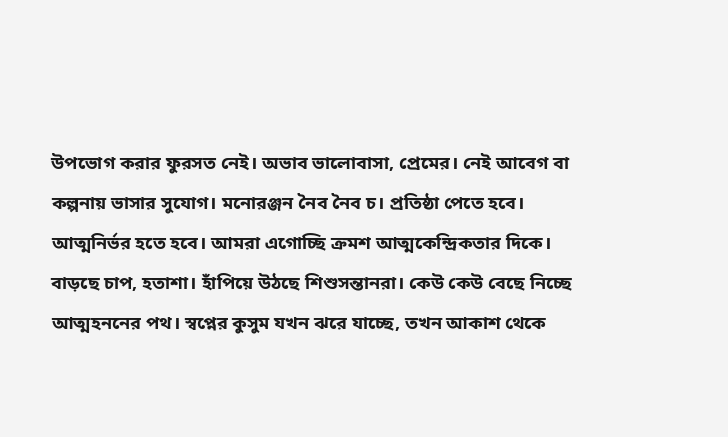উপভোগ করার ফুরসত নেই। অভাব ভালোবাসা, প্রেমের। নেই আবেগ বা কল্পনায় ভাসার সুযোগ। মনোরঞ্জন নৈব নৈব চ। প্রতিষ্ঠা পেতে হবে। আত্মনির্ভর হতে হবে। আমরা এগোচ্ছি ক্রমশ আত্মকেন্দ্রিকতার দিকে। বাড়ছে চাপ, হতাশা। হাঁপিয়ে উঠছে শিশুসন্তানরা। কেউ কেউ বেছে নিচ্ছে আত্মহননের পথ। স্বপ্নের কুসুম যখন ঝরে যাচ্ছে, তখন আকাশ থেকে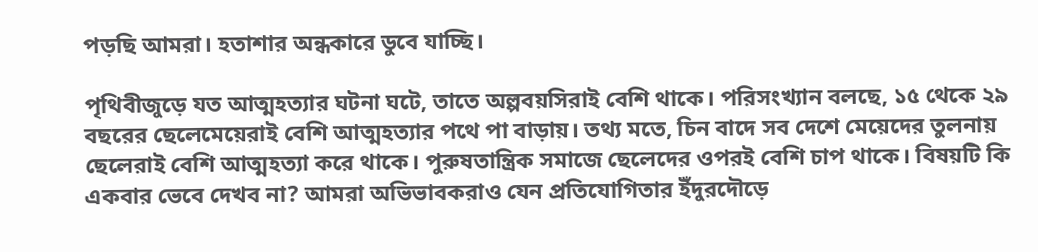পড়ছি আমরা। হতাশার অন্ধকারে ডুবে যাচ্ছি।

পৃথিবীজুড়ে যত আত্মহত্যার ঘটনা ঘটে, তাতে অল্পবয়সিরাই বেশি থাকে। পরিসংখ্যান বলছে, ১৫ থেকে ২৯ বছরের ছেলেমেয়েরাই বেশি আত্মহত্যার পথে পা বাড়ায়। তথ্য মতে, চিন বাদে সব দেশে মেয়েদের তুলনায় ছেলেরাই বেশি আত্মহত্যা করে থাকে। পুরুষতান্ত্রিক সমাজে ছেলেদের ওপরই বেশি চাপ থাকে। বিষয়টি কি একবার ভেবে দেখব না? আমরা অভিভাবকরাও যেন প্রতিযোগিতার ইঁদুরদৌড়ে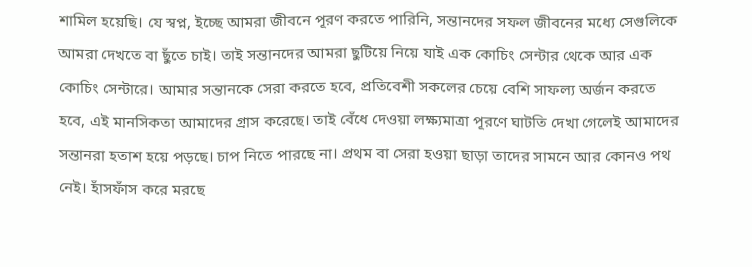শামিল হয়েছি। যে স্বপ্ন, ইচ্ছে আমরা জীবনে পূরণ করতে পারিনি, সন্তানদের সফল জীবনের মধ্যে সেগুলিকে আমরা দেখতে বা ছুঁতে চাই। তাই সন্তানদের আমরা ছুটিয়ে নিয়ে যাই এক কোচিং সেন্টার থেকে আর এক কোচিং সেন্টারে। আমার সন্তানকে সেরা করতে হবে, প্রতিবেশী সকলের চেয়ে বেশি সাফল্য অর্জন করতে হবে, এই মানসিকতা আমাদের গ্রাস করেছে। তাই বেঁধে দেওয়া লক্ষ্যমাত্রা পূরণে ঘাটতি দেখা গেলেই আমাদের সন্তানরা হতাশ হয়ে পড়ছে। চাপ নিতে পারছে না। প্রথম বা সেরা হওয়া ছাড়া তাদের সামনে আর কোনও পথ নেই। হাঁসফাঁস করে মরছে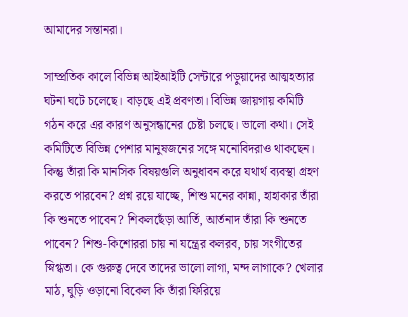আমাদের সন্তানরা।

সাম্প্রতিক কালে বিভিন্ন আইআইটি সেন্টারে পড়ুয়াদের আত্মহত্যার ঘটনা ঘটে চলেছে। বাড়ছে এই প্রবণতা। বিভিন্ন জায়গায় কমিটি গঠন করে এর কারণ অনুসন্ধানের চেষ্টা চলছে। ভালো কথা। সেই কমিটিতে বিভিন্ন পেশার মানুষজনের সঙ্গে মনোবিদরাও থাকছেন। কিন্তু তাঁরা কি মানসিক বিষয়গুলি অনুধাবন করে যথার্থ ব্যবস্থা গ্রহণ করতে পারবেন‌? প্রশ্ন রয়ে যাচ্ছে, শিশু মনের কান্না, হাহাকার তাঁরা কি শুনতে পাবেন? শিকলছেঁড়া আর্তি, আর্তনাদ তাঁরা কি শুনতে পাবেন? শিশু-কিশোররা চায় না যন্ত্রের কলরব, চায় সংগীতের স্নিগ্ধতা। কে গুরুত্ব দেবে তাদের ভালো লাগা, মন্দ লাগাকে? খেলার মাঠ, ঘুড়ি ওড়ানো বিকেল কি তাঁরা ফিরিয়ে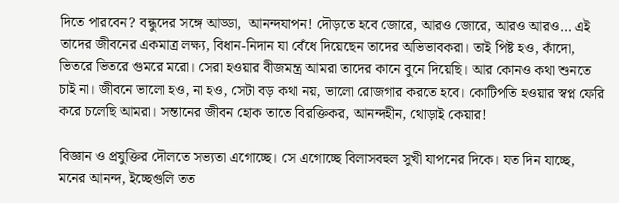দিতে পারবেন? বন্ধুদের সঙ্গে আড্ডা,  আনন্দযাপন! দৌড়তে হবে জোরে, আরও জোরে, আরও আরও… এই তাদের জীবনের একমাত্র লক্ষ্য, বিধান-নিদান যা বেঁধে দিয়েছেন তাদের অভিভাবকরা। তাই পিষ্ট হও, কাঁদো, ভিতরে ভিতরে গুমরে মরো। সেরা হওয়ার বীজমন্ত্র আমরা তাদের কানে বুনে দিয়েছি। আর কোনও কথা শুনতে চাই না। জীবনে ভালো হও, না হও, সেটা বড় কথা নয়, ভালো রোজগার করতে হবে। কোটিপতি হওয়ার স্বপ্ন ফেরি করে চলেছি আমরা। সন্তানের জীবন হোক তাতে বিরক্তিকর, আনন্দহীন, থোড়াই কেয়ার!

বিজ্ঞান ও প্রযুক্তির দৌলতে সভ্যতা এগোচ্ছে। সে এগোচ্ছে বিলাসবহুল সুখী যাপনের দিকে। যত দিন যাচ্ছে, মনের আনন্দ, ইচ্ছেগুলি তত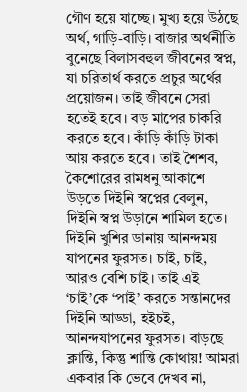গৌণ হয়ে যাচ্ছে। মুখ্য হয়ে উঠছে অর্থ, গাড়ি-বাড়ি। বাজার অর্থনীতি বুনেছে বিলাসবহুল জীবনের স্বপ্ন, যা চরিতার্থ করতে প্রচুর অর্থের প্রয়োজন। তাই জীবনে সেরা হতেই হবে। বড় মাপের চাকরি করতে হবে। কাঁড়ি কাঁড়ি টাকা আয় করতে হবে। তাই শৈশব, কৈশোরের রামধনু আকাশে উড়তে দিইনি স্বপ্নের বেলুন, দিইনি স্বপ্ন উড়ানে শামিল হতে। দিইনি খুশির ডানায় আনন্দময় যাপনের ফুরসত। চাই, চাই, আরও বেশি চাই। তাই এই ‘চাই’কে ‘পাই’ করতে সন্তানদের দিইনি আড্ডা, হইচই, আনন্দযাপনের ফুরসত। বাড়ছে ক্লান্তি, কিন্তু শান্তি কোথায়! আমরা একবার কি ভেবে দেখব না,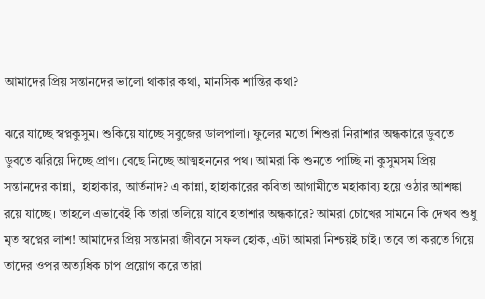আমাদের প্রিয় সন্তানদের ভালো থাকার কথা, মানসিক শান্তির কথা?

ঝরে যাচ্ছে স্বপ্নকুসুম। শুকিয়ে যাচ্ছে সবুজের ডালপালা। ফুলের মতো শিশুরা নিরাশার অন্ধকারে ডুবতে ডুবতে ঝরিয়ে দিচ্ছে প্রাণ। বেছে নিচ্ছে আত্মহননের পথ। আমরা কি শুনতে পাচ্ছি না কুসুমসম প্রিয় সন্তানদের কান্না,  হাহাকার, আর্তনাদ? এ কান্না, হাহাকারের কবিতা আগামীতে মহাকাব্য হয়ে ওঠার আশঙ্কা রয়ে যাচ্ছে। তাহলে এভাবেই কি তারা তলিয়ে যাবে হতাশার অন্ধকারে? আমরা চোখের সামনে কি দেখব শুধু মৃত স্বপ্নের লাশ! আমাদের প্রিয় সন্তানরা জীবনে সফল হোক, এটা আমরা নিশ্চয়ই চাই। তবে তা করতে গিয়ে তাদের ওপর অত্যধিক চাপ প্রয়োগ করে তারা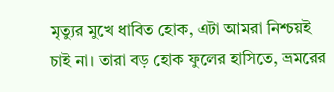মৃত্যুর মুখে ধাবিত হোক, এটা আমরা নিশ্চয়ই চাই না। তারা বড় হোক ফুলের হাসিতে, ভ্রমরের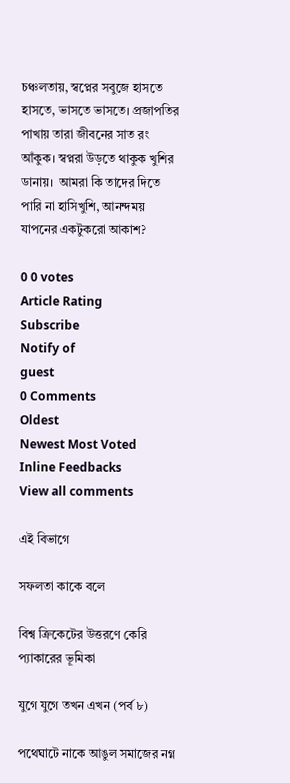চঞ্চলতায়, স্বপ্নের সবুজে হাসতে হাসতে, ভাসতে ভাসতে। প্রজাপতির পাখায় তারা জীবনের সাত রং আঁকুক। স্বপ্নরা উড়তে থাকুক খুশির ডানায়।  আমরা কি তাদের দিতে পারি না হাসিখুশি, আনন্দময় যাপনের একটুকরো আকাশ?

0 0 votes
Article Rating
Subscribe
Notify of
guest
0 Comments
Oldest
Newest Most Voted
Inline Feedbacks
View all comments

এই বিভাগে

সফলতা কাকে বলে

বিশ্ব ক্রিকেটের উত্তরণে কেরি প্যাকারের ভূমিকা

যুগে যুগে তখন এখন (পর্ব ৮)

পথেঘাটে নাকে আঙুল সমাজের নগ্ন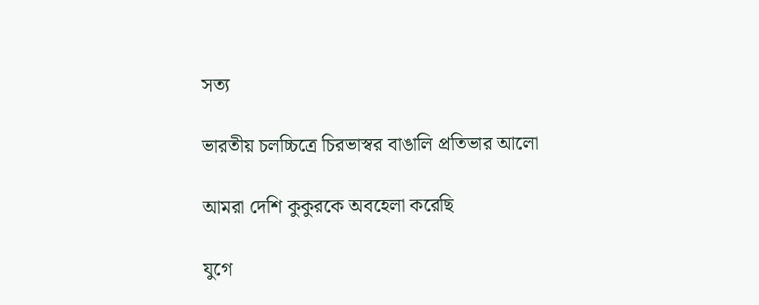সত্য

ভারতীয় চলচ্চিত্রে চিরভাস্বর বাঙালি প্রতিভার আলো

আমরা দেশি কুকুরকে অবহেলা করেছি

যুগে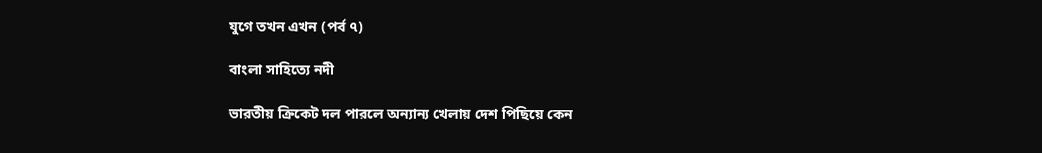যুগে তখন এখন (পর্ব ৭)

বাংলা সাহিত্যে নদী

ভারতীয় ক্রিকেট দল পারলে অন্যান্য খেলায় দেশ পিছিয়ে কেন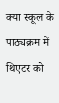क्या स्कूल के पाठ्यक्रम में थिएटर को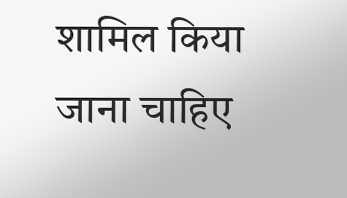शामिल किया जाना चाहिए